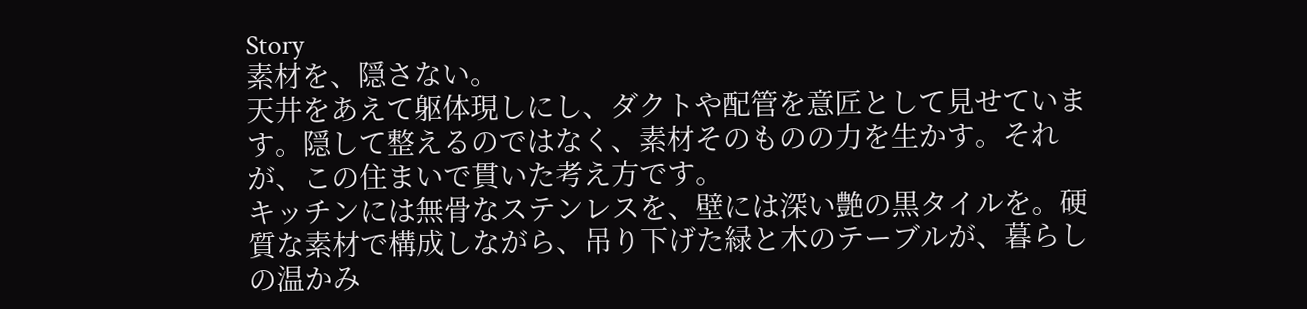Story
素材を、隠さない。
天井をあえて躯体現しにし、ダクトや配管を意匠として見せています。隠して整えるのではなく、素材そのものの力を生かす。それが、この住まいで貫いた考え方です。
キッチンには無骨なステンレスを、壁には深い艶の黒タイルを。硬質な素材で構成しながら、吊り下げた緑と木のテーブルが、暮らしの温かみ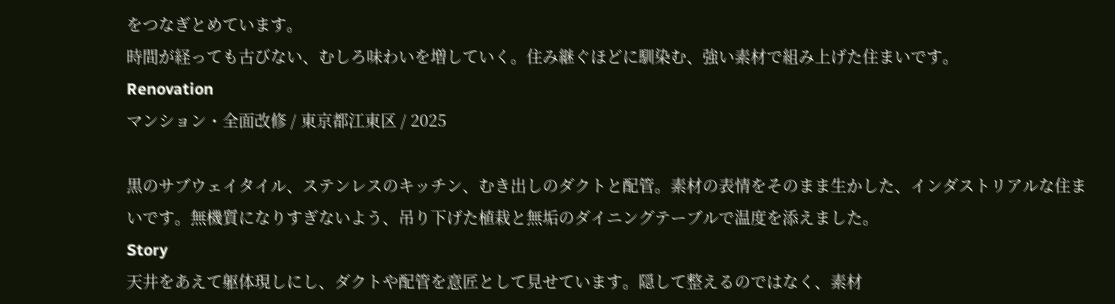をつなぎとめています。
時間が経っても古びない、むしろ味わいを増していく。住み継ぐほどに馴染む、強い素材で組み上げた住まいです。
Renovation
マンション・全面改修 / 東京都江東区 / 2025

黒のサブウェイタイル、ステンレスのキッチン、むき出しのダクトと配管。素材の表情をそのまま生かした、インダストリアルな住まいです。無機質になりすぎないよう、吊り下げた植栽と無垢のダイニングテーブルで温度を添えました。
Story
天井をあえて躯体現しにし、ダクトや配管を意匠として見せています。隠して整えるのではなく、素材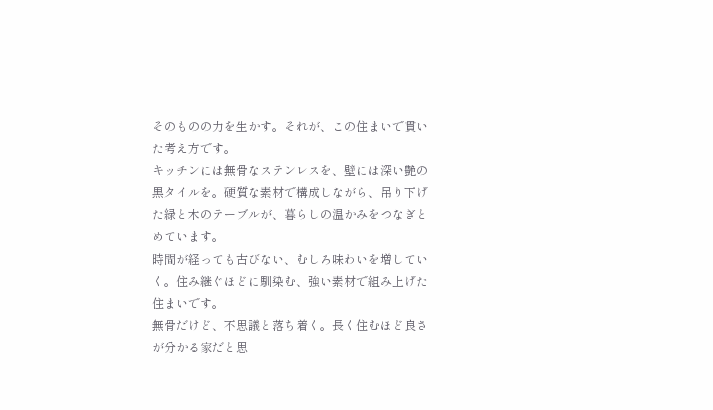そのものの力を生かす。それが、この住まいで貫いた考え方です。
キッチンには無骨なステンレスを、壁には深い艶の黒タイルを。硬質な素材で構成しながら、吊り下げた緑と木のテーブルが、暮らしの温かみをつなぎとめています。
時間が経っても古びない、むしろ味わいを増していく。住み継ぐほどに馴染む、強い素材で組み上げた住まいです。
無骨だけど、不思議と落ち着く。長く住むほど良さが分かる家だと思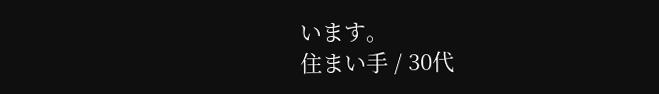います。
住まい手 / 30代